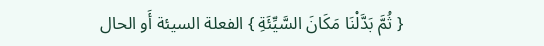{ ثُمَّ بَدَّلْنَا مَكَانَ السَّيِّئَةِ } الفعلة السيئة أَو الحال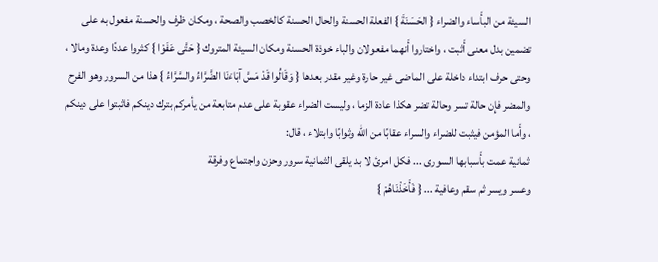السيئة من البأَساء والضراء { الحَسَنَةَ } الفعلة الحسنة والحال الحسنة كالخصب والصحة ، ومكان ظرف والحسنة مفعول به على تضمين بدل معنى أَثبت ، واختاروا أَنهما مفعولان والباء خوذة الحسنة ومكان السيئة المتروك { حَتَّى عَفَوْا } كثروا عددًا وعدة ومالا ، وحتى حرف ابتداء داخلة على الماضى غير حارة وغير مقدر بعدها { وَقَالُوا قَدْ مَسَّ آبَاءَنَا الضَّرَّاءُ والسَّرَّاءُ } هذا من السرور وهو الفرح والمضر فإِن حالة تسر وحالة تضر هكذا عادة الزما ، وليست الضراء عقوبة على عدم متابعة من يأمركم بترك دينكم فاثبتوا على دينكم ، وأَما المؤمن فيثبت للضراء والسراء عقابًا من الله وثوابًا وابتلاء ، قال:
ثمانية عمت بأَسبابها السورى ... فكل امرئ لا بد يلقى الثمانية سرور وحزن واجتماع وفرقة
وعسر ويسر ثم سقم وعافية ... { فَأَخَذْنَاهُمْ }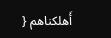أَهلكناهم {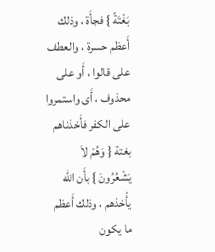بَغْتَةً } فجأَة ، وذلك أَعظم حسرة ، والعطف على قالوا ، أَو على محذوف ، أَى واستمروا على الكفر فأَخذناهم بغتة { وَهُمْ لاَ يَشْعُرُونَ } بأَن الله يأْخذهم ، وذلك أَعظم ما يكون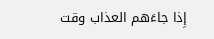إِذا جاءَهم العذاب وقت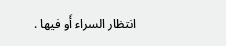انتظار السراء أَو فيها .